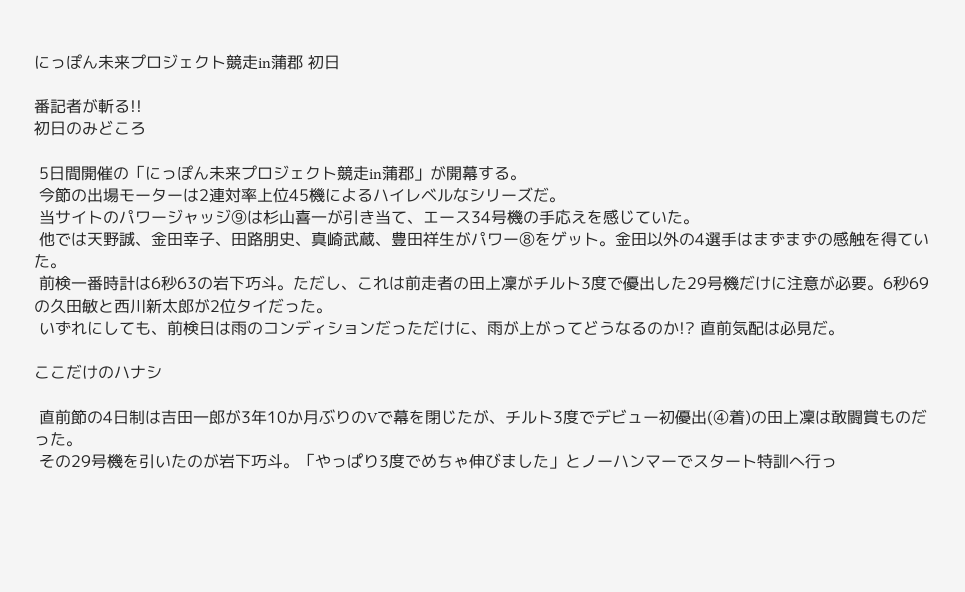にっぽん未来プロジェクト競走in蒲郡 初日

番記者が斬る!!
初日のみどころ

 5日間開催の「にっぽん未来プロジェクト競走in蒲郡」が開幕する。
 今節の出場モーターは2連対率上位45機によるハイレベルなシリーズだ。
 当サイトのパワージャッジ⑨は杉山喜一が引き当て、エース34号機の手応えを感じていた。
 他では天野誠、金田幸子、田路朋史、真崎武蔵、豊田祥生がパワー⑧をゲット。金田以外の4選手はまずまずの感触を得ていた。
 前検一番時計は6秒63の岩下巧斗。ただし、これは前走者の田上凜がチルト3度で優出した29号機だけに注意が必要。6秒69の久田敏と西川新太郎が2位タイだった。
 いずれにしても、前検日は雨のコンディションだっただけに、雨が上がってどうなるのか!? 直前気配は必見だ。

ここだけのハナシ

 直前節の4日制は吉田一郎が3年10か月ぶりのVで幕を閉じたが、チルト3度でデビュー初優出(④着)の田上凜は敢闘賞ものだった。
 その29号機を引いたのが岩下巧斗。「やっぱり3度でめちゃ伸びました」とノーハンマーでスタート特訓へ行っ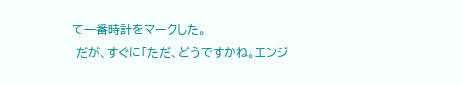て一番時計をマークした。
 だが、すぐに「ただ、どうですかね。エンジ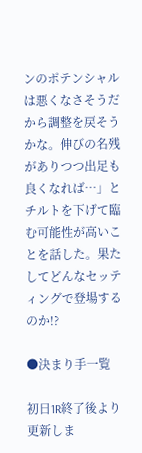ンのポテンシャルは悪くなさそうだから調整を戻そうかな。伸びの名残がありつつ出足も良くなれば…」とチルトを下げて臨む可能性が高いことを話した。果たしてどんなセッティングで登場するのか!?

●決まり手一覧

初日1R終了後より更新しま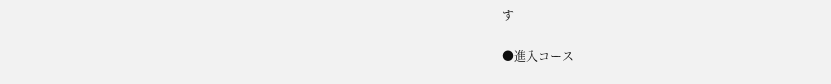す

●進入コース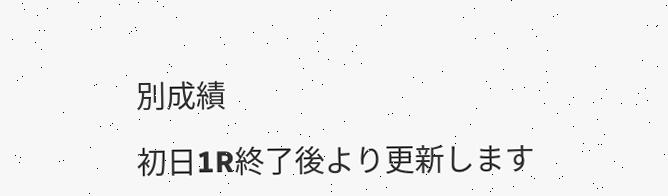別成績

初日1R終了後より更新します